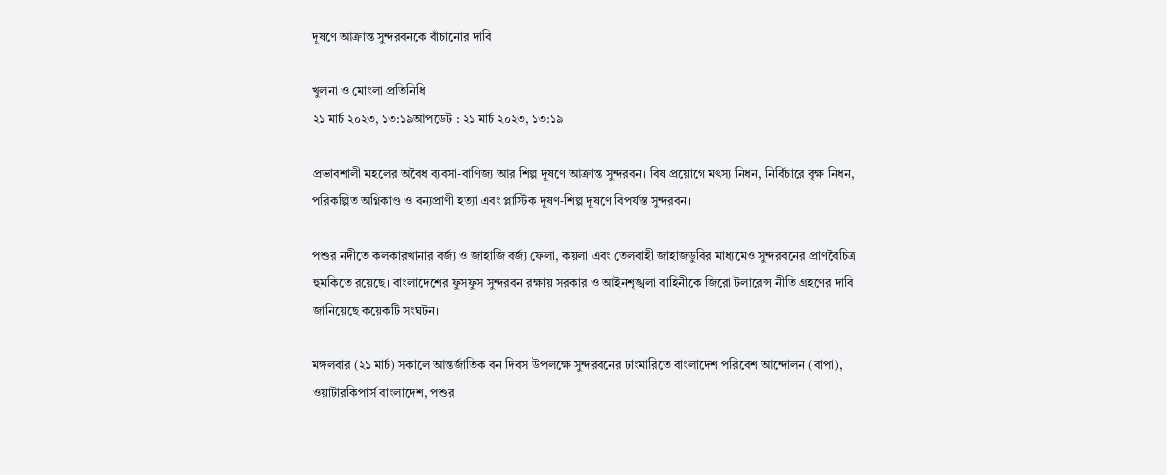দূষণে আক্রান্ত সুন্দরবনকে বাঁচানোর দাবি

খুলনা ও মোংলা প্রতিনিধি
২১ মার্চ ২০২৩, ১৩:১৯আপডেট : ২১ মার্চ ২০২৩, ১৩:১৯

প্রভাবশালী মহলের অবৈধ ব্যবসা-বাণিজ্য আর শিল্প দূষণে আক্রান্ত সুন্দরবন। বিষ প্রয়োগে মৎস্য নিধন, নির্বিচারে বৃক্ষ নিধন, পরিকল্পিত অগ্নিকাণ্ড ও বন্যপ্রাণী হত্যা এবং প্লাস্টিক দূষণ-শিল্প দূষণে বিপর্যস্ত সুন্দরবন।

পশুর নদীতে কলকারখানার বর্জ্য ও জাহাজি বর্জ্য ফেলা, কয়লা এবং তেলবাহী জাহাজডুবির মাধ্যমেও সুন্দরবনের প্রাণবৈচিত্র হুমকিতে রয়েছে। বাংলাদেশের ফুসফুস সুন্দরবন রক্ষায় সরকার ও আইনশৃঙ্খলা বাহিনীকে জিরো টলারেন্স নীতি গ্রহণের দাবি জানিয়েছে কয়েকটি সংঘটন।

মঙ্গলবার (২১ মার্চ) সকালে আন্তর্জাতিক বন দিবস উপলক্ষে সুন্দরবনের ঢাংমারিতে বাংলাদেশ পরিবেশ আন্দোলন (বাপা), ওয়াটারকিপার্স বাংলাদেশ, পশুর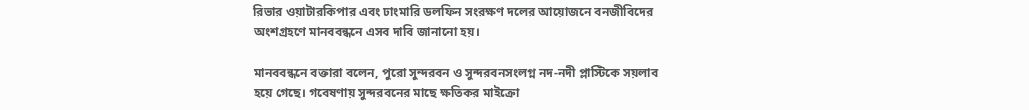রিভার ওয়াটারকিপার এবং ঢাংমারি ডলফিন সংরক্ষণ দলের আয়োজনে বনজীবিদের অংশগ্রহণে মানববন্ধনে এসব দাবি জানানো হয়।

মানববন্ধনে বক্তারা বলেন, পুরো সুন্দরবন ও সুন্দরবনসংলগ্ন নদ-নদী প্লাস্টিকে সয়লাব হয়ে গেছে। গবেষণায় সুন্দরবনের মাছে ক্ষতিকর মাইক্রো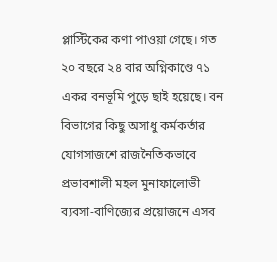প্লাস্টিকের কণা পাওয়া গেছে। গত ২০ বছরে ২৪ বার অগ্নিকাণ্ডে ৭১ একর বনভূমি পুড়ে ছাই হয়েছে। বন বিভাগের কিছু অসাধু কর্মকর্তার যোগসাজশে রাজনৈতিকভাবে প্রভাবশালী মহল মুনাফালোভী ব্যবসা-বাণিজ্যের প্রয়োজনে এসব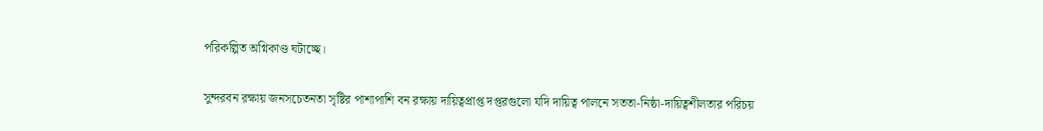পরিকল্পিত অগ্নিকাণ্ড ঘটাচ্ছে।

সুন্দরবন রক্ষায় জনসচেতনতা সৃষ্টির পাশাপাশি বন রক্ষায় দায়িত্বপ্রাপ্ত দপ্তরগুলো যদি দায়িত্ব পালনে সততা-নিষ্ঠা-দায়িত্বশীলতার পরিচয়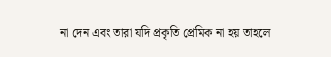না দেন এবং তারা যদি প্রকৃতি প্রেমিক না হয় তাহলে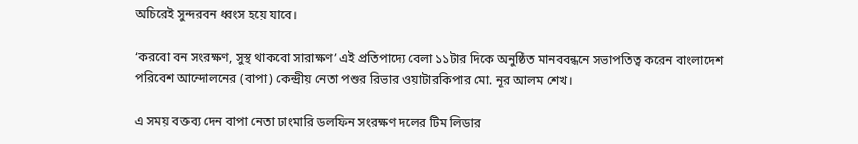অচিরেই সুন্দরবন ধ্বংস হয়ে যাবে।

‘করবো বন সংরক্ষণ, সুস্থ থাকবো সারাক্ষণ’ এই প্রতিপাদ্যে বেলা ১১টার দিকে অনুষ্ঠিত মানববন্ধনে সভাপতিত্ব করেন বাংলাদেশ পরিবেশ আন্দোলনের (বাপা) কেন্দ্রীয় নেতা পশুর রিভার ওয়াটারকিপার মো. নূর আলম শেখ।

এ সময় বক্তব্য দেন বাপা নেতা ঢাংমারি ডলফিন সংরক্ষণ দলের টিম লিডার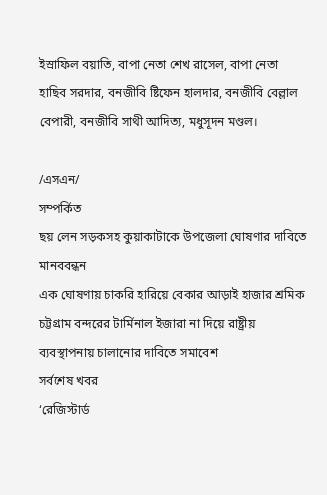ইস্রাফিল বয়াতি, বাপা নেতা শেখ রাসেল, বাপা নেতা হাছিব সরদার, বনজীবি ষ্টিফেন হালদার, বনজীবি বেল্লাল বেপারী, বনজীবি সাথী আদিত্য, মধুসূদন মণ্ডল।

/এসএন/
সম্পর্কিত
ছয় লেন সড়কসহ কুয়াকাটাকে উপজেলা ঘোষণার দাবিতে মানববন্ধন
এক ঘোষণায় চাকরি হারিয়ে বেকার আড়াই হাজার শ্রমিক
চট্টগ্রাম বন্দরের টার্মিনাল ইজারা না দিয়ে রাষ্ট্রীয় ব্যবস্থাপনায় চালানোর দাবিতে সমাবেশ
সর্বশেষ খবর
‘রেজিস্টার্ড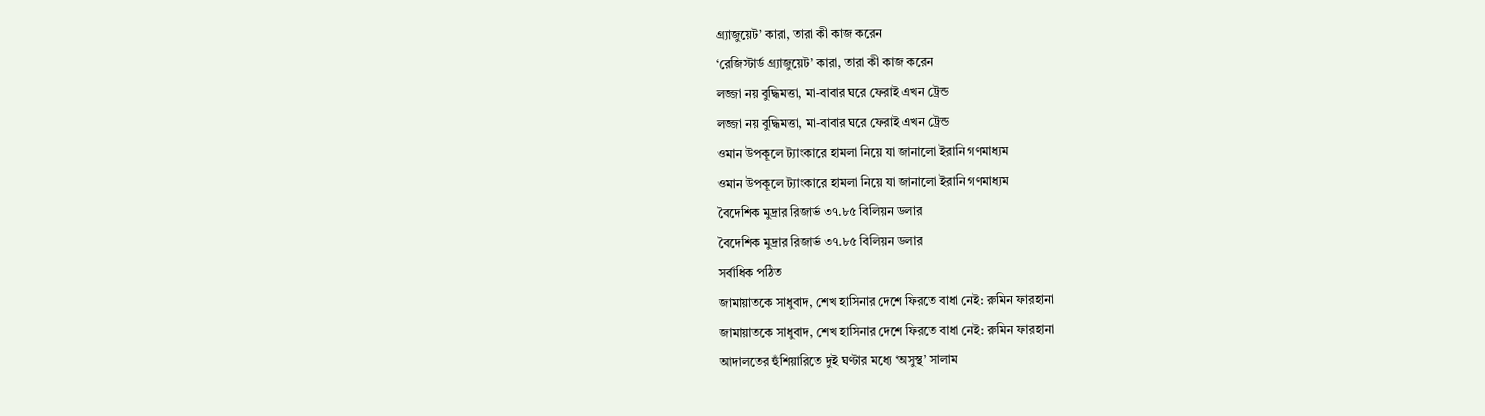গ্র্যাজুয়েট’ কারা, তারা কী কাজ করেন
‘রেজিস্টার্ড গ্র্যাজুয়েট’ কারা, তারা কী কাজ করেন
লজ্জা নয় বুদ্ধিমত্তা, মা-বাবার ঘরে ফেরাই এখন ট্রেন্ড
লজ্জা নয় বুদ্ধিমত্তা, মা-বাবার ঘরে ফেরাই এখন ট্রেন্ড
ওমান উপকূলে ট্যাংকারে হামলা নিয়ে যা জানালো ইরানি গণমাধ্যম
ওমান উপকূলে ট্যাংকারে হামলা নিয়ে যা জানালো ইরানি গণমাধ্যম
বৈদেশিক মুদ্রার রিজার্ভ ৩৭.৮৫ বিলিয়ন ডলার
বৈদেশিক মুদ্রার রিজার্ভ ৩৭.৮৫ বিলিয়ন ডলার
সর্বাধিক পঠিত
জামায়াতকে সাধুবাদ, শেখ হাসিনার দেশে ফিরতে বাধা নেই: রুমিন ফারহানা
জামায়াতকে সাধুবাদ, শেখ হাসিনার দেশে ফিরতে বাধা নেই: রুমিন ফারহানা
আদালতের হুঁশিয়ারিতে দুই ঘণ্টার মধ্যে ‘অসুস্থ’ সালাম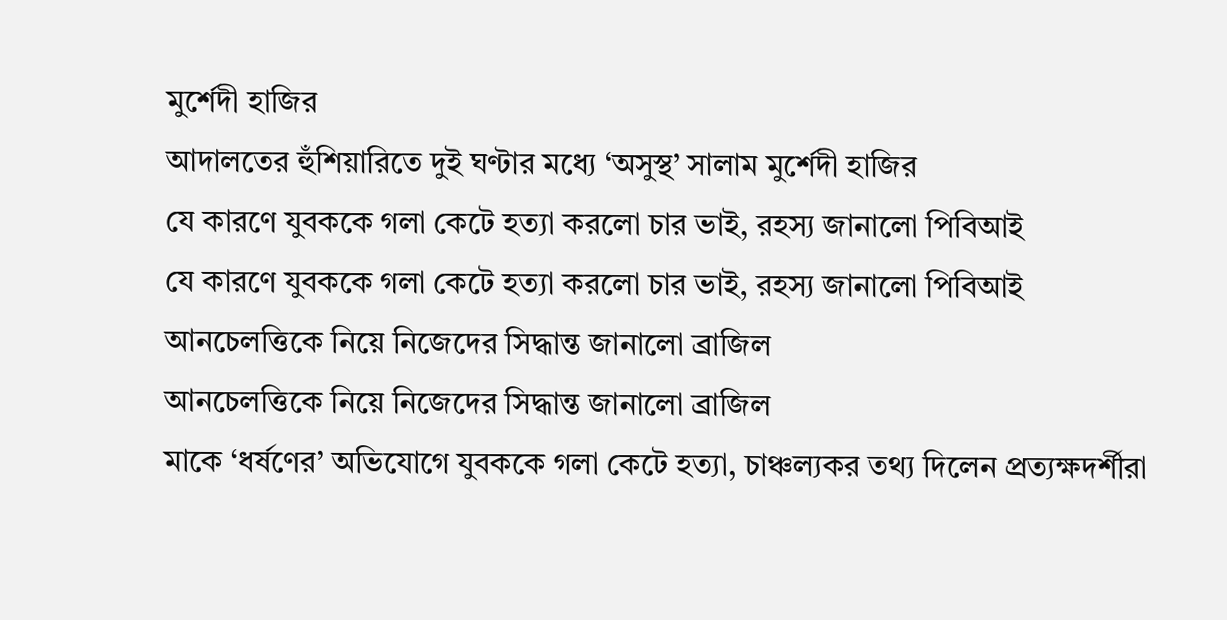মুর্শেদী হাজির
আদালতের হুঁশিয়ারিতে দুই ঘণ্টার মধ্যে ‘অসুস্থ’ সালাম মুর্শেদী হাজির
যে কারণে যুবককে গলা কেটে হত্যা করলো চার ভাই, রহস্য জানালো পিবিআই
যে কারণে যুবককে গলা কেটে হত্যা করলো চার ভাই, রহস্য জানালো পিবিআই
আনচেলত্তিকে নিয়ে নিজেদের সিদ্ধান্ত জানালো ব্রাজিল
আনচেলত্তিকে নিয়ে নিজেদের সিদ্ধান্ত জানালো ব্রাজিল
মাকে ‘ধর্ষণের’ অভিযোগে যুবককে গলা কেটে হত্যা, চাঞ্চল্যকর তথ্য দিলেন প্রত্যক্ষদর্শীরা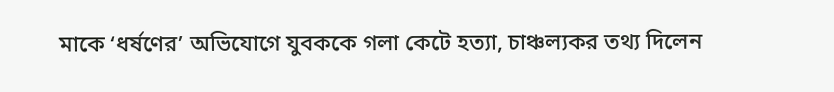মাকে ‘ধর্ষণের’ অভিযোগে যুবককে গলা কেটে হত্যা, চাঞ্চল্যকর তথ্য দিলেন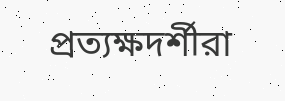প্রত্যক্ষদর্শীরা